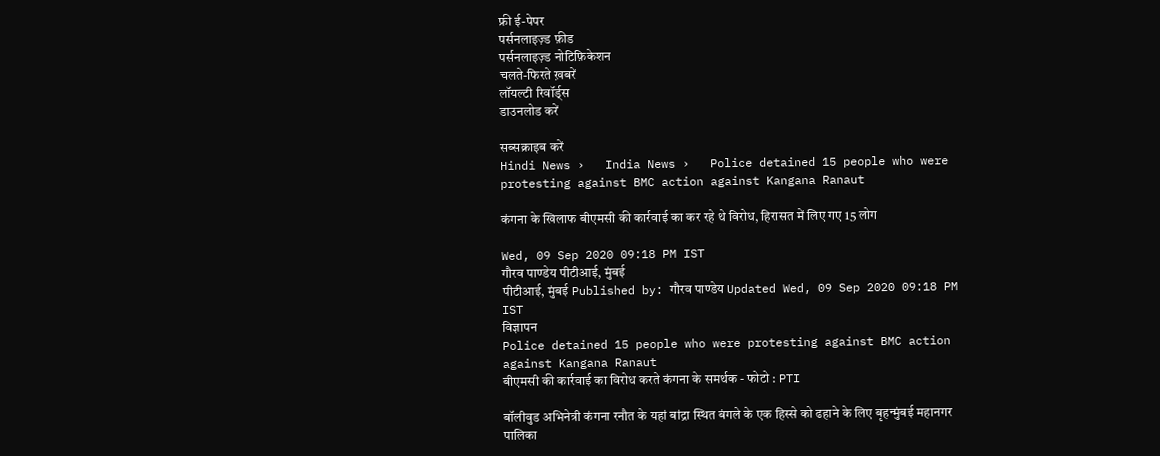फ्री ई-पेपर
पर्सनलाइज़्ड फ़ीड
पर्सनलाइज़्ड नोटिफ़िकेशन
चलते-फिरते ख़बरें
लॉयल्टी रिवॉर्ड्स
डाउनलोड करें

सब्सक्राइब करें
Hindi News ›   India News ›   Police detained 15 people who were protesting against BMC action against Kangana Ranaut

कंगना के खिलाफ बीएमसी की कार्रवाई का कर रहे थे विरोध, हिरासत में लिए गए 15 लोग

Wed, 09 Sep 2020 09:18 PM IST
गौरव पाण्डेय पीटीआई, मुंबई
पीटीआई, मुंबई Published by: गौरव पाण्डेय Updated Wed, 09 Sep 2020 09:18 PM IST
विज्ञापन
Police detained 15 people who were protesting against BMC action against Kangana Ranaut
बीएमसी की कार्रवाई का विरोध करते कंगना के समर्थक - फोटो : PTI

बॉलीवुड अभिनेत्री कंगना रनौत के यहां बांद्रा स्थित बंगले के एक हिस्से को ढहाने के लिए बृहन्मुंबई महानगर पालिका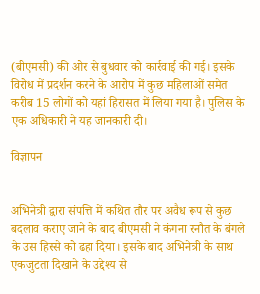(बीएमसी) की ओर से बुधवार को कार्रवाई की गई। इसके विरोध में प्रदर्शन करने के आरोप में कुछ महिलाओं समेत करीब 15 लोगों को यहां हिरासत में लिया गया है। पुलिस के एक अधिकारी ने यह जानकारी दी।

विज्ञापन


अभिनेत्री द्वारा संपत्ति में कथित तौर पर अवैध रूप से कुछ बदलाव कराए जाने के बाद बीएमसी ने कंगना रनौत के बंगले के उस हिस्से को ढहा दिया। इसके बाद अभिनेत्री के साथ एकजुटता दिखाने के उद्देश्य से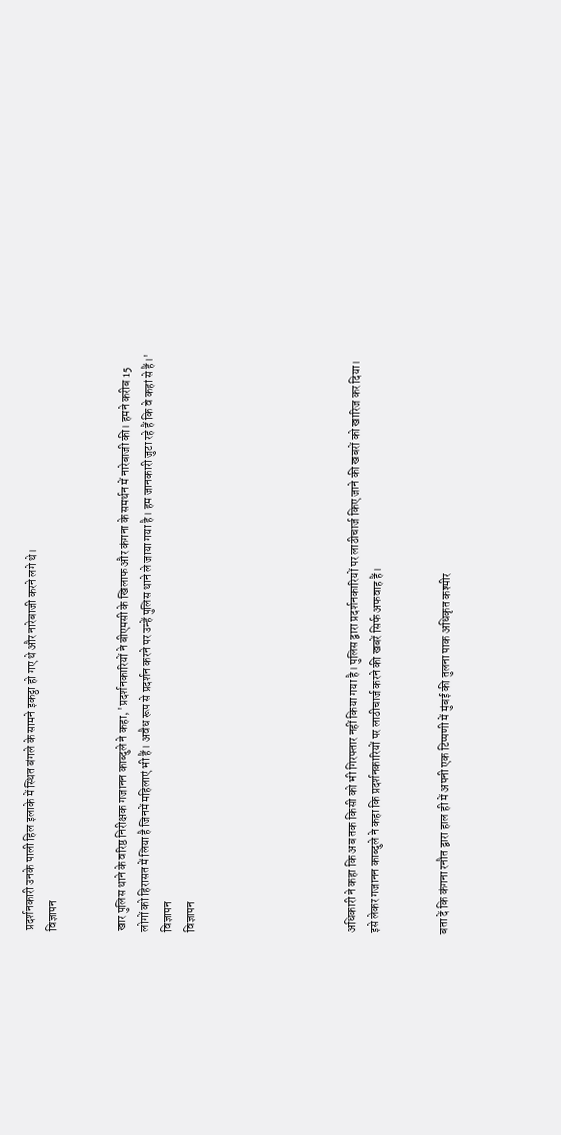प्रदर्शनकारी उनके पाली हिल इलाके में स्थित बंगले के सामने इकट्ठा हो गए थे और नारेबाजी करने लगे थे।
विज्ञापन


खार पुलिस थाने के वरिष्ठ निरीक्षक गजानन काब्दुले ने कहा, 'प्रदर्शनकारियों ने बीएमसी के खिलाफ और कंगना के समर्थन में नारेबाजी की। हमने करीब 15 लोगों को हिरासत में लिया है जिनमें महिलाएं भी हैं। अवैध रूप से प्रदर्शन करने पर उन्हें पुलिस थाने ले जाया गया है। हम जानकारी जुटा रहे हैं कि वे कहां से हैं।'
विज्ञापन
विज्ञापन






अधिकारी ने कहा कि अब तक किसी को भी गिरफ्तार नहीं किया गया है। पुलिस द्वारा प्रदर्शनकारियों पर लाठीचार्ज किए जाने की खबरों को खारिज कर दिया। इसे लेकर गजानन काब्दुले ने कहा कि प्रदर्शनकारियों पर लाठीचार्ज करने की खबरें सिर्फ अफवाह हैं।


बता दें कि कंगना रनौत द्वारा हाल ही में अपनी एक टिप्पणी में मुंबई की तुलना पाक अधिकृत कश्मीर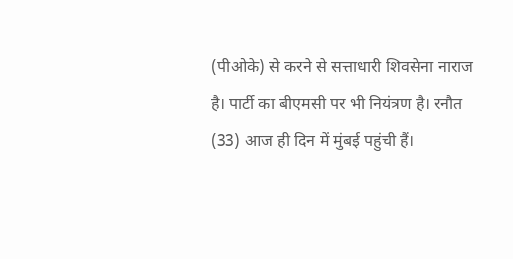(पीओके) से करने से सत्ताधारी शिवसेना नाराज है। पार्टी का बीएमसी पर भी नियंत्रण है। रनौत (33) आज ही दिन में मुंबई पहुंची हैं।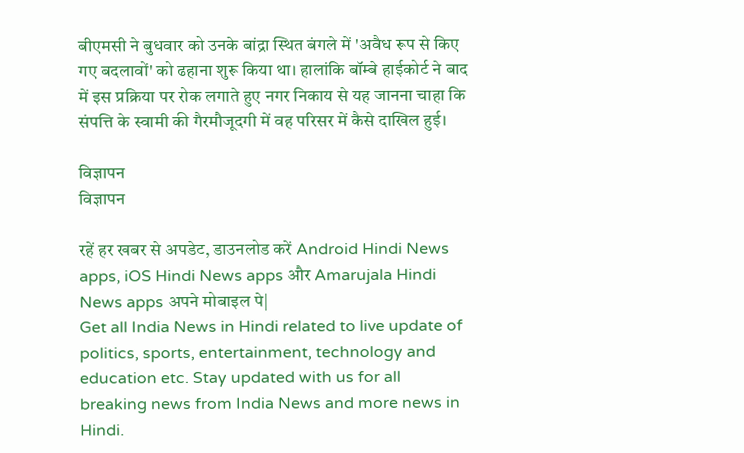बीएमसी ने बुधवार को उनके बांद्रा स्थित बंगले में 'अवैध रूप से किए गए बदलावों' को ढहाना शुरू किया था। हालांकि बॉम्बे हाईकोर्ट ने बाद में इस प्रक्रिया पर रोक लगाते हुए नगर निकाय से यह जानना चाहा कि संपत्ति के स्वामी की गैरमौजूदगी में वह परिसर में कैसे दाखिल हुई।

विज्ञापन
विज्ञापन

रहें हर खबर से अपडेट, डाउनलोड करें Android Hindi News apps, iOS Hindi News apps और Amarujala Hindi News apps अपने मोबाइल पे|
Get all India News in Hindi related to live update of politics, sports, entertainment, technology and education etc. Stay updated with us for all breaking news from India News and more news in Hindi.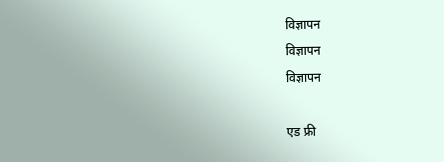विज्ञापन
विज्ञापन
विज्ञापन

एड फ्री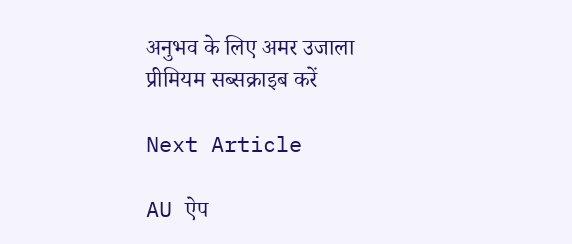अनुभव के लिए अमर उजाला प्रीमियम सब्सक्राइब करें

Next Article

AU ऐप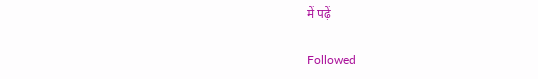में पढ़ें

Followed